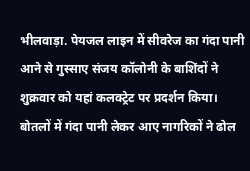भीलवाड़ा. पेयजल लाइन में सीवरेज का गंदा पानी आने से गुस्साए संजय कॉलोनी के बाशिंदों ने शुक्रवार को यहां कलक्ट्रेट पर प्रदर्शन किया। बोतलों में गंदा पानी लेकर आए नागरिकों ने ढोल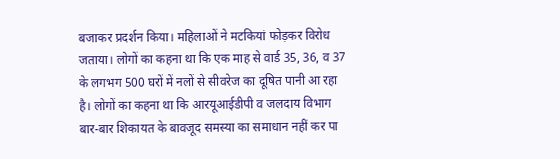बजाकर प्रदर्शन किया। महिलाओं ने मटकियां फोड़कर विरोध जताया। लोगों का कहना था कि एक माह से वार्ड 35, 36, व 37 के लगभग 500 घरों में नलों से सीवरेज का दूषित पानी आ रहा है। लोगों का कहना था कि आरयूआईडीपी व जलदाय विभाग बार-बार शिकायत के बावजूद समस्या का समाधान नहीं कर पा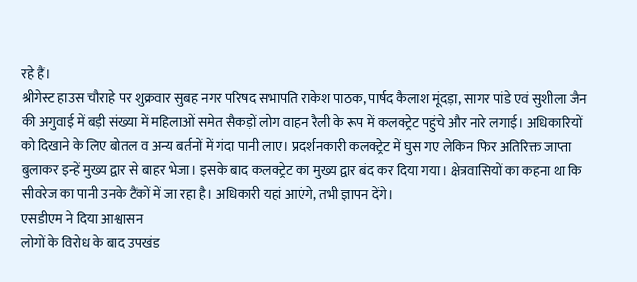रहे हैं।
श्रीगेस्ट हाउस चौराहे पर शुक्रवार सुबह नगर परिषद सभापति राकेश पाठक, पार्षद कैलाश मूंदड़ा, सागर पांडे एवं सुशीला जैन की अगुवाई में बड़ी संख्या में महिलाओं समेत सैकड़ों लोग वाहन रैली के रूप में कलक्ट्रेट पहुंचे और नारे लगाई। अधिकारियों को दिखाने के लिए बोतल व अन्य बर्तनों में गंदा पानी लाए। प्रदर्शनकारी कलक्ट्रेट में घुस गए लेकिन फिर अतिरिक्त जाप्ता बुलाकर इन्हें मुख्य द्वार से बाहर भेजा। इसके बाद कलक्ट्रेट का मुख्य द्वार बंद कर दिया गया। क्षेत्रवासियों का कहना था कि सीवरेज का पानी उनके टैंकों में जा रहा है। अधिकारी यहां आएंगे, तभी ज्ञापन देंगे।
एसडीएम ने दिया आश्वासन
लोगों के विरोध के बाद उपखंड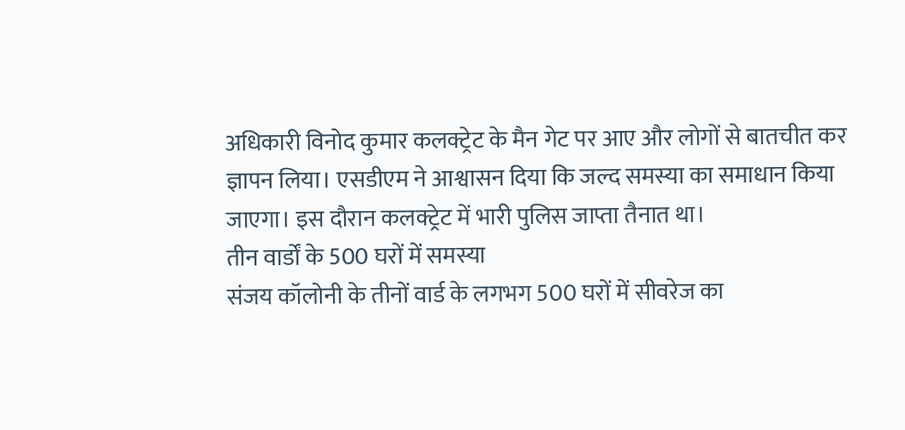अधिकारी विनोद कुमार कलक्ट्रेट के मैन गेट पर आए और लोगों से बातचीत कर ज्ञापन लिया। एसडीएम ने आश्वासन दिया कि जल्द समस्या का समाधान किया जाएगा। इस दौरान कलक्ट्रेट में भारी पुलिस जाप्ता तैनात था।
तीन वार्डों के 500 घरों में समस्या
संजय कॉलोनी के तीनों वार्ड के लगभग 500 घरों में सीवरेज का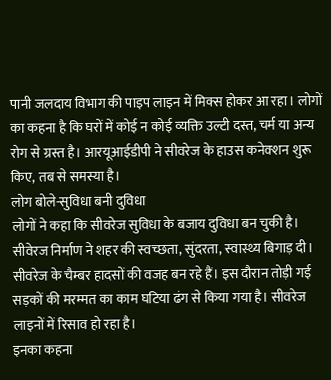पानी जलदाय विभाग की पाइप लाइन में मिक्स होकर आ रहा। लोगों का कहना है कि घरों में कोई न कोई व्यक्ति उल्टी दस्त, चर्म या अन्य रोग से ग्रस्त है। आरयूआईडीपी ने सीवरेज के हाउस कनेक्शन शुरू किए, तब से समस्या है।
लोग बोले-सुविधा बनी दुविधा
लोगों ने कहा कि सीवरेज सुविधा के बजाय दुविधा बन चुकी है। सीवेरज निर्माण ने शहर की स्वच्छता, सुंदरता, स्वास्थ्य बिगाड़ दी। सीवरेज के चैम्बर हादसों की वजह बन रहे हैं। इस दौरान तोड़ी गई सड़कों की मरम्मत का काम घटिया ढंग से किया गया है। सीवरेज लाइनों में रिसाव हो रहा है।
इनका कहना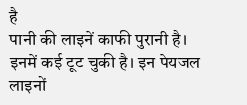है
पानी की लाइनें काफी पुरानी है। इनमें कई टूट चुकी है। इन पेयजल लाइनों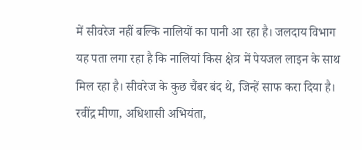में सीवरेज नहीं बल्कि नालियों का पानी आ रहा है। जलदाय विभाग यह पता लगा रहा है कि नालियां किस क्षेत्र में पेयजल लाइन के साथ मिल रहा है। सीवरेज के कुछ चैंबर बंद थे, जिन्हें साफ करा दिया है। रवींद्र मीणा, अधिशासी अभियंता,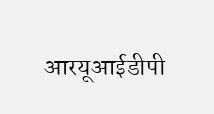आरयूआईडीपी